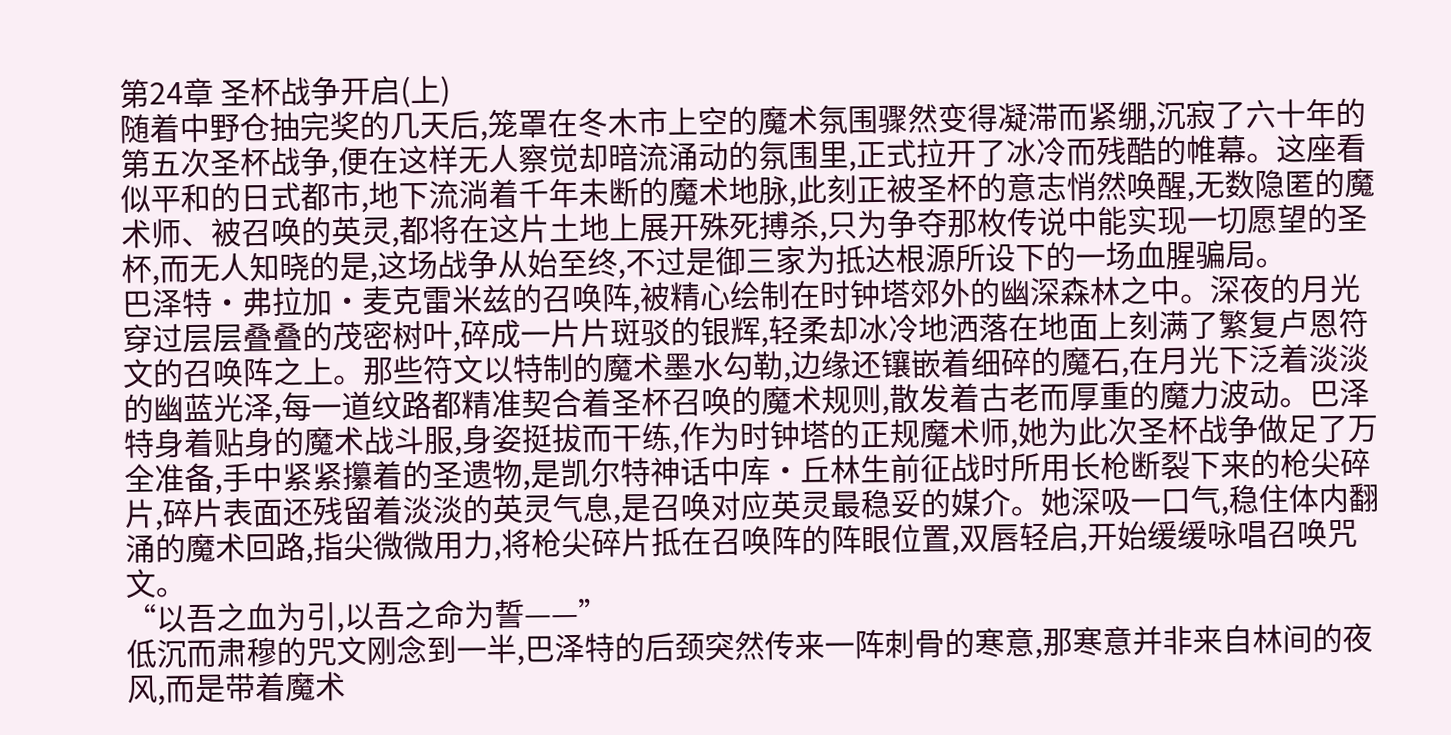第24章 圣杯战争开启(上)
随着中野仓抽完奖的几天后,笼罩在冬木市上空的魔术氛围骤然变得凝滞而紧绷,沉寂了六十年的第五次圣杯战争,便在这样无人察觉却暗流涌动的氛围里,正式拉开了冰冷而残酷的帷幕。这座看似平和的日式都市,地下流淌着千年未断的魔术地脉,此刻正被圣杯的意志悄然唤醒,无数隐匿的魔术师、被召唤的英灵,都将在这片土地上展开殊死搏杀,只为争夺那枚传说中能实现一切愿望的圣杯,而无人知晓的是,这场战争从始至终,不过是御三家为抵达根源所设下的一场血腥骗局。
巴泽特·弗拉加·麦克雷米兹的召唤阵,被精心绘制在时钟塔郊外的幽深森林之中。深夜的月光穿过层层叠叠的茂密树叶,碎成一片片斑驳的银辉,轻柔却冰冷地洒落在地面上刻满了繁复卢恩符文的召唤阵之上。那些符文以特制的魔术墨水勾勒,边缘还镶嵌着细碎的魔石,在月光下泛着淡淡的幽蓝光泽,每一道纹路都精准契合着圣杯召唤的魔术规则,散发着古老而厚重的魔力波动。巴泽特身着贴身的魔术战斗服,身姿挺拔而干练,作为时钟塔的正规魔术师,她为此次圣杯战争做足了万全准备,手中紧紧攥着的圣遗物,是凯尔特神话中库·丘林生前征战时所用长枪断裂下来的枪尖碎片,碎片表面还残留着淡淡的英灵气息,是召唤对应英灵最稳妥的媒介。她深吸一口气,稳住体内翻涌的魔术回路,指尖微微用力,将枪尖碎片抵在召唤阵的阵眼位置,双唇轻启,开始缓缓咏唱召唤咒文。
“以吾之血为引,以吾之命为誓——”
低沉而肃穆的咒文刚念到一半,巴泽特的后颈突然传来一阵刺骨的寒意,那寒意并非来自林间的夜风,而是带着魔术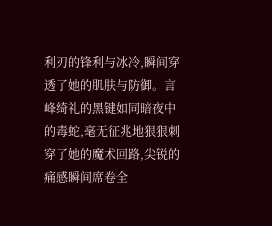利刃的锋利与冰冷,瞬间穿透了她的肌肤与防御。言峰绮礼的黑键如同暗夜中的毒蛇,毫无征兆地狠狠刺穿了她的魔术回路,尖锐的痛感瞬间席卷全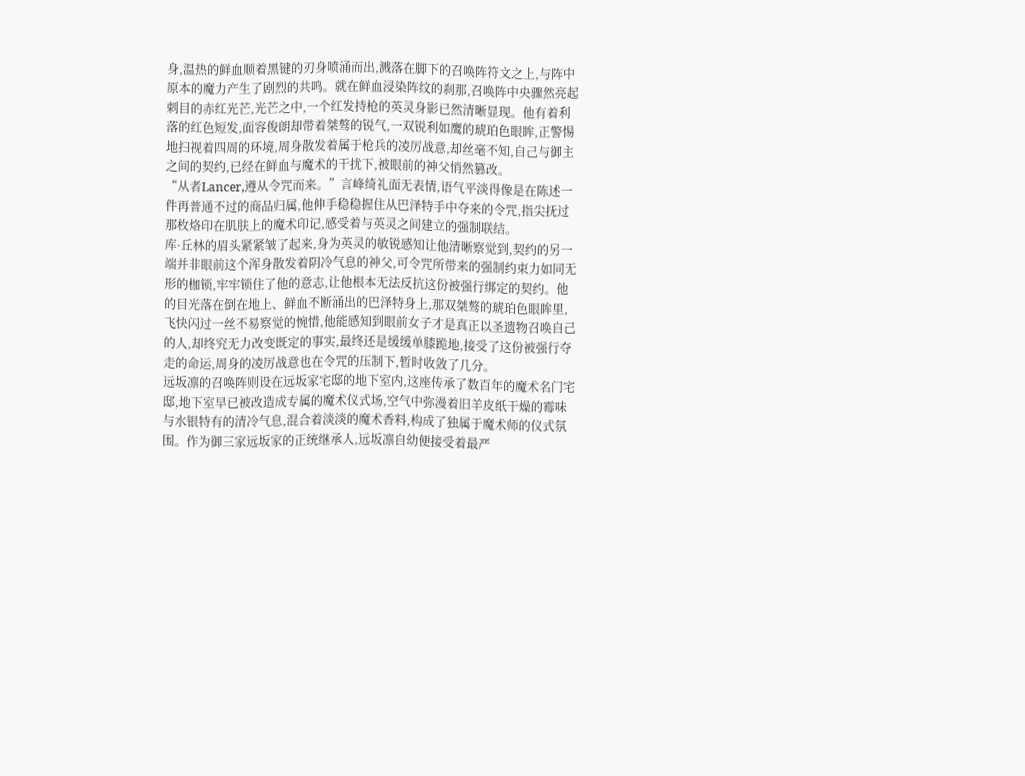身,温热的鲜血顺着黑键的刃身喷涌而出,溅落在脚下的召唤阵符文之上,与阵中原本的魔力产生了剧烈的共鸣。就在鲜血浸染阵纹的刹那,召唤阵中央骤然亮起刺目的赤红光芒,光芒之中,一个红发持枪的英灵身影已然清晰显现。他有着利落的红色短发,面容俊朗却带着桀骜的锐气,一双锐利如鹰的琥珀色眼眸,正警惕地扫视着四周的环境,周身散发着属于枪兵的凌厉战意,却丝毫不知,自己与御主之间的契约,已经在鲜血与魔术的干扰下,被眼前的神父悄然篡改。
“从者Lancer,遵从令咒而来。”言峰绮礼面无表情,语气平淡得像是在陈述一件再普通不过的商品归属,他伸手稳稳握住从巴泽特手中夺来的令咒,指尖抚过那枚烙印在肌肤上的魔术印记,感受着与英灵之间建立的强制联结。
库·丘林的眉头紧紧皱了起来,身为英灵的敏锐感知让他清晰察觉到,契约的另一端并非眼前这个浑身散发着阴冷气息的神父,可令咒所带来的强制约束力如同无形的枷锁,牢牢锁住了他的意志,让他根本无法反抗这份被强行绑定的契约。他的目光落在倒在地上、鲜血不断涌出的巴泽特身上,那双桀骜的琥珀色眼眸里,飞快闪过一丝不易察觉的惋惜,他能感知到眼前女子才是真正以圣遗物召唤自己的人,却终究无力改变既定的事实,最终还是缓缓单膝跪地,接受了这份被强行夺走的命运,周身的凌厉战意也在令咒的压制下,暂时收敛了几分。
远坂凛的召唤阵则设在远坂家宅邸的地下室内,这座传承了数百年的魔术名门宅邸,地下室早已被改造成专属的魔术仪式场,空气中弥漫着旧羊皮纸干燥的霉味与水银特有的清冷气息,混合着淡淡的魔术香料,构成了独属于魔术师的仪式氛围。作为御三家远坂家的正统继承人,远坂凛自幼便接受着最严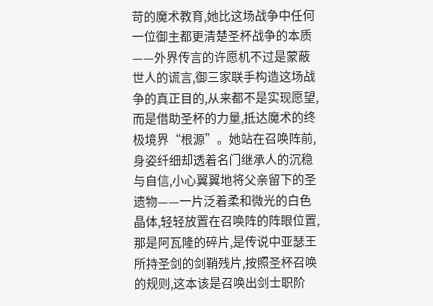苛的魔术教育,她比这场战争中任何一位御主都更清楚圣杯战争的本质——外界传言的许愿机不过是蒙蔽世人的谎言,御三家联手构造这场战争的真正目的,从来都不是实现愿望,而是借助圣杯的力量,抵达魔术的终极境界“根源”。她站在召唤阵前,身姿纤细却透着名门继承人的沉稳与自信,小心翼翼地将父亲留下的圣遗物——一片泛着柔和微光的白色晶体,轻轻放置在召唤阵的阵眼位置,那是阿瓦隆的碎片,是传说中亚瑟王所持圣剑的剑鞘残片,按照圣杯召唤的规则,这本该是召唤出剑士职阶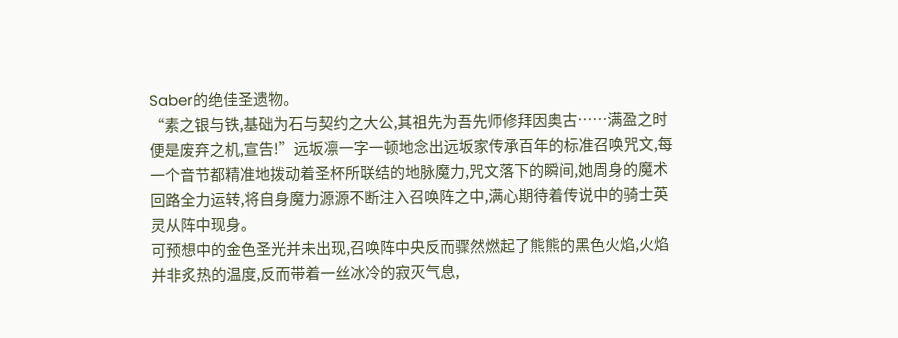Saber的绝佳圣遗物。
“素之银与铁,基础为石与契约之大公,其祖先为吾先师修拜因奥古……满盈之时便是废弃之机,宣告!”远坂凛一字一顿地念出远坂家传承百年的标准召唤咒文,每一个音节都精准地拨动着圣杯所联结的地脉魔力,咒文落下的瞬间,她周身的魔术回路全力运转,将自身魔力源源不断注入召唤阵之中,满心期待着传说中的骑士英灵从阵中现身。
可预想中的金色圣光并未出现,召唤阵中央反而骤然燃起了熊熊的黑色火焰,火焰并非炙热的温度,反而带着一丝冰冷的寂灭气息,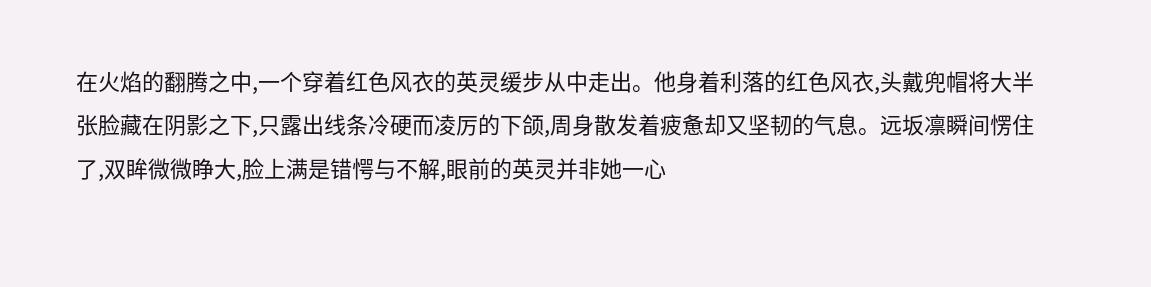在火焰的翻腾之中,一个穿着红色风衣的英灵缓步从中走出。他身着利落的红色风衣,头戴兜帽将大半张脸藏在阴影之下,只露出线条冷硬而凌厉的下颌,周身散发着疲惫却又坚韧的气息。远坂凛瞬间愣住了,双眸微微睁大,脸上满是错愕与不解,眼前的英灵并非她一心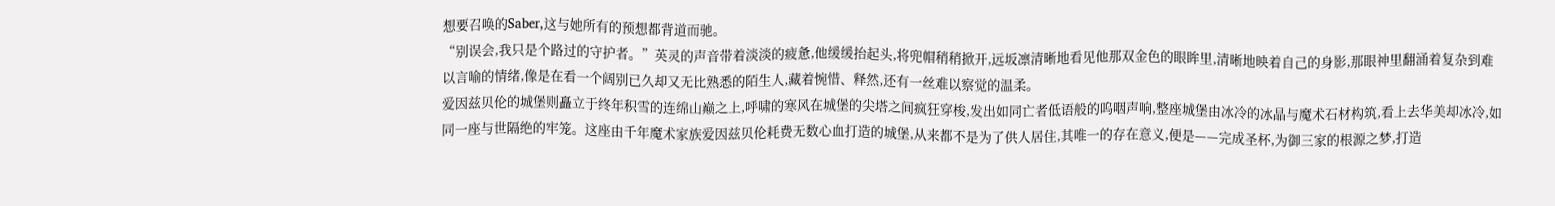想要召唤的Saber,这与她所有的预想都背道而驰。
“别误会,我只是个路过的守护者。”英灵的声音带着淡淡的疲惫,他缓缓抬起头,将兜帽稍稍掀开,远坂凛清晰地看见他那双金色的眼眸里,清晰地映着自己的身影,那眼神里翻涌着复杂到难以言喻的情绪,像是在看一个阔别已久却又无比熟悉的陌生人,藏着惋惜、释然,还有一丝难以察觉的温柔。
爱因兹贝伦的城堡则矗立于终年积雪的连绵山巅之上,呼啸的寒风在城堡的尖塔之间疯狂穿梭,发出如同亡者低语般的呜咽声响,整座城堡由冰冷的冰晶与魔术石材构筑,看上去华美却冰冷,如同一座与世隔绝的牢笼。这座由千年魔术家族爱因兹贝伦耗费无数心血打造的城堡,从来都不是为了供人居住,其唯一的存在意义,便是——完成圣杯,为御三家的根源之梦,打造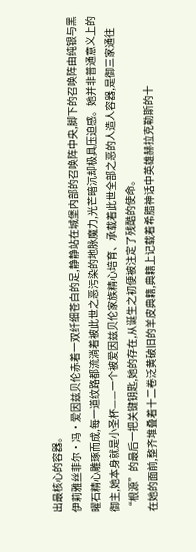出最核心的容器。
伊莉雅丝菲尔·冯·爱因兹贝伦赤着一双纤细苍白的足,静静站在城堡内部的召唤阵中央,脚下的召唤阵由纯银与黑曜石精心雕琢而成,每一道纹路都流淌着被此世之恶污染的地脉魔力,光芒暗沉却极具压迫感。她并非普通意义上的御主,她本身就是小圣杯——一个被爱因兹贝伦家族精心培育、承载着此世全部之恶的人造人容器,是御三家通往“根源”的最后一把关键钥匙,她的存在,从诞生之初便被注定了残酷的使命。
在她的面前,整齐堆叠着十二卷泛黄破旧的羊皮典籍,典籍上记载着希腊神话中英雄赫拉克勒斯的十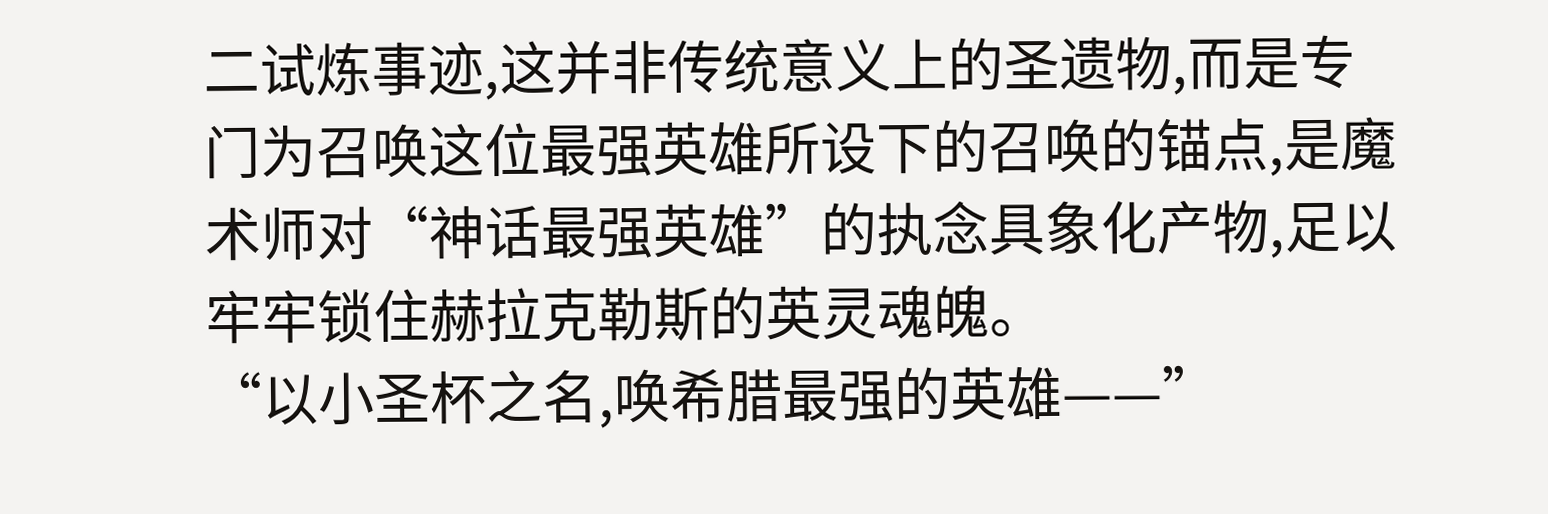二试炼事迹,这并非传统意义上的圣遗物,而是专门为召唤这位最强英雄所设下的召唤的锚点,是魔术师对“神话最强英雄”的执念具象化产物,足以牢牢锁住赫拉克勒斯的英灵魂魄。
“以小圣杯之名,唤希腊最强的英雄——”